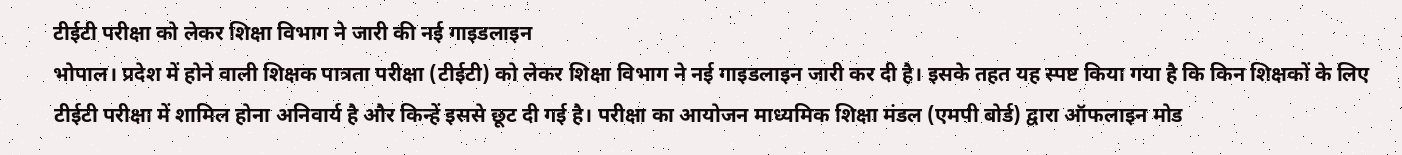टीईटी परीक्षा को लेकर शिक्षा विभाग ने जारी की नई गाइडलाइन
भोपाल। प्रदेश में होने वाली शिक्षक पात्रता परीक्षा (टीईटी) को लेकर शिक्षा विभाग ने नई गाइडलाइन जारी कर दी है। इसके तहत यह स्पष्ट किया गया है कि किन शिक्षकों के लिए टीईटी परीक्षा में शामिल होना अनिवार्य है और किन्हें इससे छूट दी गई है। परीक्षा का आयोजन माध्यमिक शिक्षा मंडल (एमपी बोर्ड) द्वारा ऑफलाइन मोड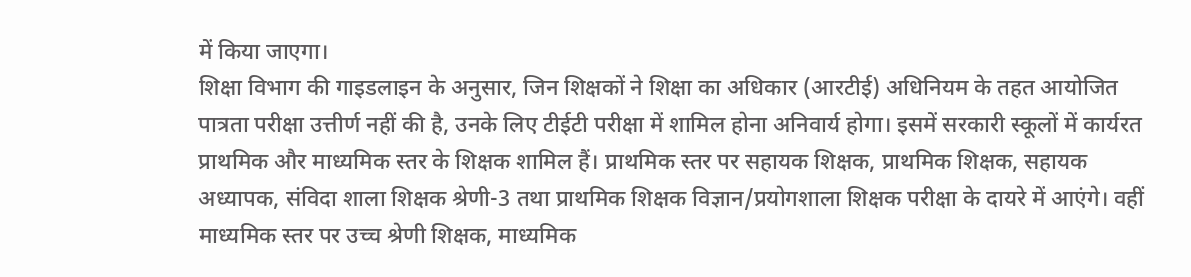में किया जाएगा।
शिक्षा विभाग की गाइडलाइन के अनुसार, जिन शिक्षकों ने शिक्षा का अधिकार (आरटीई) अधिनियम के तहत आयोजित पात्रता परीक्षा उत्तीर्ण नहीं की है, उनके लिए टीईटी परीक्षा में शामिल होना अनिवार्य होगा। इसमें सरकारी स्कूलों में कार्यरत प्राथमिक और माध्यमिक स्तर के शिक्षक शामिल हैं। प्राथमिक स्तर पर सहायक शिक्षक, प्राथमिक शिक्षक, सहायक अध्यापक, संविदा शाला शिक्षक श्रेणी-3 तथा प्राथमिक शिक्षक विज्ञान/प्रयोगशाला शिक्षक परीक्षा के दायरे में आएंगे। वहीं माध्यमिक स्तर पर उच्च श्रेणी शिक्षक, माध्यमिक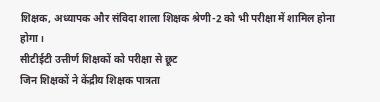शिक्षक, अध्यापक और संविदा शाला शिक्षक श्रेणी-2 को भी परीक्षा में शामिल होना होगा।
सीटीईटी उत्तीर्ण शिक्षकों को परीक्षा से छूट
जिन शिक्षकों ने केंद्रीय शिक्षक पात्रता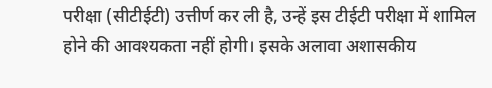परीक्षा (सीटीईटी) उत्तीर्ण कर ली है, उन्हें इस टीईटी परीक्षा में शामिल होने की आवश्यकता नहीं होगी। इसके अलावा अशासकीय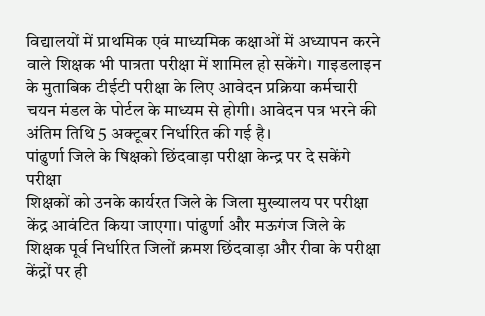विद्यालयों में प्राथमिक एवं माध्यमिक कक्षाओं में अध्यापन करने वाले शिक्षक भी पात्रता परीक्षा में शामिल हो सकेंगे। गाइडलाइन के मुताबिक टीईटी परीक्षा के लिए आवेदन प्रक्रिया कर्मचारी चयन मंडल के पोर्टल के माध्यम से होगी। आवेदन पत्र भरने की अंतिम तिथि 5 अक्टूबर निर्धारित की गई है।
पांढुर्णा जिले के षिक्षको छिंदवाड़ा परीक्षा केन्द्र पर दे सकेंगे परीक्षा
शिक्षकों को उनके कार्यरत जिले के जिला मुख्यालय पर परीक्षा केंद्र आवंटित किया जाएगा। पांढुर्णा और मऊगंज जिले के शिक्षक पूर्व निर्धारित जिलों क्रमश छिंदवाड़ा और रीवा के परीक्षा केंद्रों पर ही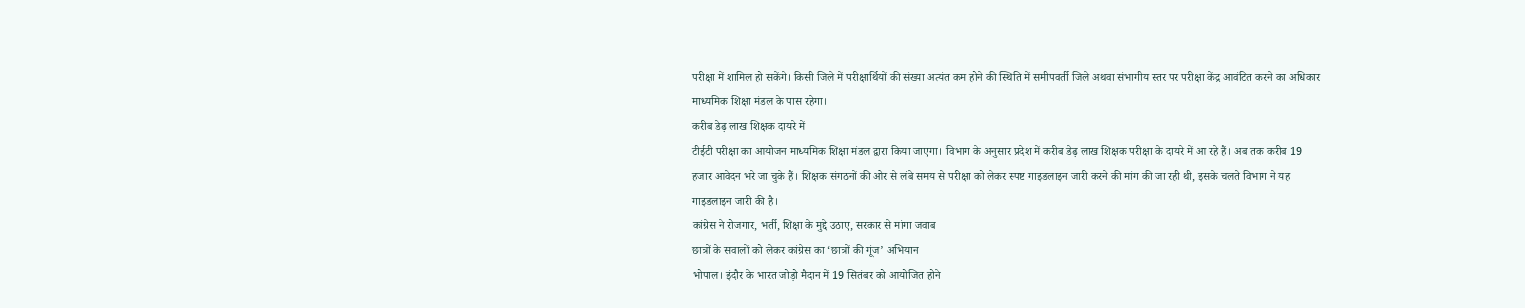परीक्षा में शामिल हो सकेंगे। किसी जिले में परीक्षार्थियों की संख्या अत्यंत कम होने की स्थिति में समीपवर्ती जिले अथवा संभागीय स्तर पर परीक्षा केंद्र आवंटित करने का अधिकार माध्यमिक शिक्षा मंडल के पास रहेगा।
करीब डेढ़ लाख शिक्षक दायरे में
टीईटी परीक्षा का आयोजन माध्यमिक शिक्षा मंडल द्वारा किया जाएगा। विभाग के अनुसार प्रदेश में करीब डेढ़ लाख शिक्षक परीक्षा के दायरे में आ रहे हैं। अब तक करीब 19 हजार आवेदन भरे जा चुके हैं। शिक्षक संगठनों की ओर से लंबे समय से परीक्षा को लेकर स्पष्ट गाइडलाइन जारी करने की मांग की जा रही थी, इसके चलते विभाग ने यह गाइडलाइन जारी की है।
कांग्रेस ने रोजगार, भर्ती, शिक्षा के मुद्दे उठाए, सरकार से मांगा जवाब
छात्रों के सवालों को लेकर कांग्रेस का ‘छात्रों की गूंज’ अभियान
भोपाल। इंदौर के भारत जोड़ो मैदान में 19 सितंबर को आयोजित होने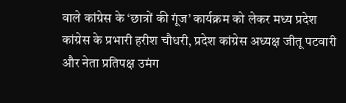वाले कांग्रेस के ‘छात्रों की गूंज’ कार्यक्रम को लेकर मध्य प्रदेश कांग्रेस के प्रभारी हरीश चौधरी, प्रदेश कांग्रेस अध्यक्ष जीतू पटवारी और नेता प्रतिपक्ष उमंग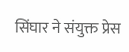सिंघार ने संयुक्त प्रेस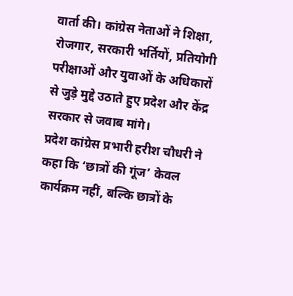वार्ता की। कांग्रेस नेताओं ने शिक्षा, रोजगार, सरकारी भर्तियों, प्रतियोगी परीक्षाओं और युवाओं के अधिकारों से जुड़े मुद्दे उठाते हुए प्रदेश और केंद्र सरकार से जवाब मांगे।
प्रदेश कांग्रेस प्रभारी हरीश चौधरी ने कहा कि ‘छात्रों की गूंज’ केवल कार्यक्रम नहीं, बल्कि छात्रों के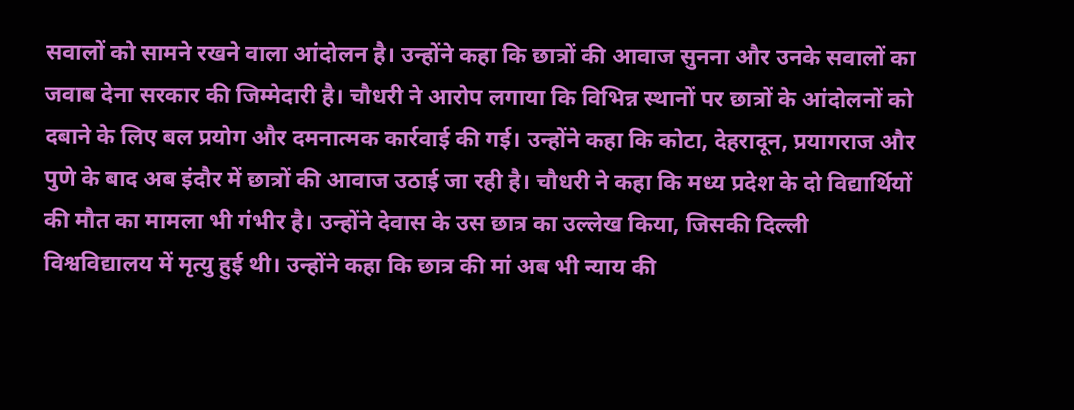सवालों को सामने रखने वाला आंदोलन है। उन्होंने कहा कि छात्रों की आवाज सुनना और उनके सवालों का जवाब देना सरकार की जिम्मेदारी है। चौधरी ने आरोप लगाया कि विभिन्न स्थानों पर छात्रों के आंदोलनों को दबाने के लिए बल प्रयोग और दमनात्मक कार्रवाई की गई। उन्होंने कहा कि कोटा, देहरादून, प्रयागराज और पुणे के बाद अब इंदौर में छात्रों की आवाज उठाई जा रही है। चौधरी ने कहा कि मध्य प्रदेश के दो विद्यार्थियों की मौत का मामला भी गंभीर है। उन्होंने देवास के उस छात्र का उल्लेख किया, जिसकी दिल्ली विश्वविद्यालय में मृत्यु हुई थी। उन्होंने कहा कि छात्र की मां अब भी न्याय की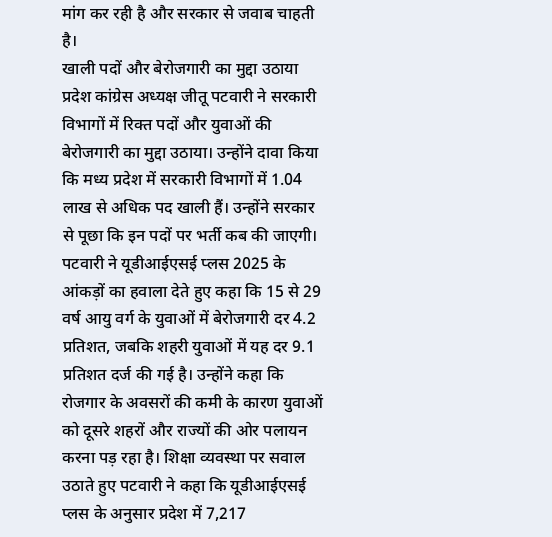मांग कर रही है और सरकार से जवाब चाहती है।
खाली पदों और बेरोजगारी का मुद्दा उठाया
प्रदेश कांग्रेस अध्यक्ष जीतू पटवारी ने सरकारी विभागों में रिक्त पदों और युवाओं की बेरोजगारी का मुद्दा उठाया। उन्होंने दावा किया कि मध्य प्रदेश में सरकारी विभागों में 1.04 लाख से अधिक पद खाली हैं। उन्होंने सरकार से पूछा कि इन पदों पर भर्ती कब की जाएगी। पटवारी ने यूडीआईएसई प्लस 2025 के आंकड़ों का हवाला देते हुए कहा कि 15 से 29 वर्ष आयु वर्ग के युवाओं में बेरोजगारी दर 4.2 प्रतिशत, जबकि शहरी युवाओं में यह दर 9.1 प्रतिशत दर्ज की गई है। उन्होंने कहा कि रोजगार के अवसरों की कमी के कारण युवाओं को दूसरे शहरों और राज्यों की ओर पलायन करना पड़ रहा है। शिक्षा व्यवस्था पर सवाल उठाते हुए पटवारी ने कहा कि यूडीआईएसई प्लस के अनुसार प्रदेश में 7,217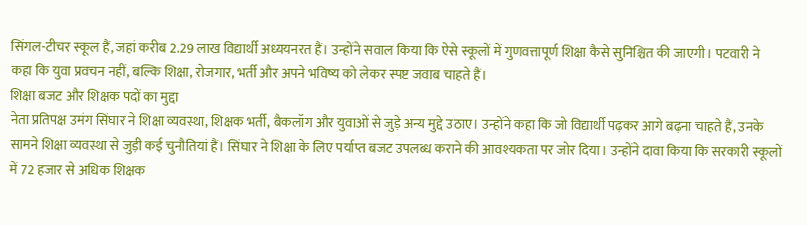सिंगल-टीचर स्कूल हैं, जहां करीब 2.29 लाख विद्यार्थी अध्ययनरत हैं। उन्होंने सवाल किया कि ऐसे स्कूलों में गुणवत्तापूर्ण शिक्षा कैसे सुनिश्चित की जाएगी। पटवारी ने कहा कि युवा प्रवचन नहीं, बल्कि शिक्षा, रोजगार, भर्ती और अपने भविष्य को लेकर स्पष्ट जवाब चाहते हैं।
शिक्षा बजट और शिक्षक पदों का मुद्दा
नेता प्रतिपक्ष उमंग सिंघार ने शिक्षा व्यवस्था, शिक्षक भर्ती, बैकलॉग और युवाओं से जुड़े अन्य मुद्दे उठाए। उन्होंने कहा कि जो विद्यार्थी पढ़कर आगे बढ़ना चाहते हैं, उनके सामने शिक्षा व्यवस्था से जुड़ी कई चुनौतियां हैं। सिंघार ने शिक्षा के लिए पर्याप्त बजट उपलब्ध कराने की आवश्यकता पर जोर दिया। उन्होंने दावा किया कि सरकारी स्कूलों में 72 हजार से अधिक शिक्षक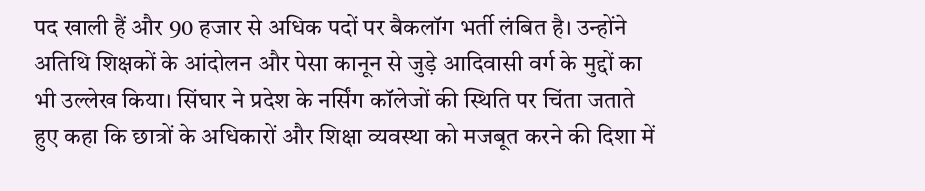पद खाली हैं और 90 हजार से अधिक पदों पर बैकलॉग भर्ती लंबित है। उन्होंने अतिथि शिक्षकों के आंदोलन और पेसा कानून से जुड़े आदिवासी वर्ग के मुद्दों का भी उल्लेख किया। सिंघार ने प्रदेश के नर्सिंग कॉलेजों की स्थिति पर चिंता जताते हुए कहा कि छात्रों के अधिकारों और शिक्षा व्यवस्था को मजबूत करने की दिशा में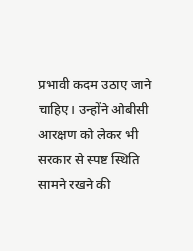प्रभावी कदम उठाए जाने चाहिए। उन्होंने ओबीसी आरक्षण को लेकर भी सरकार से स्पष्ट स्थिति सामने रखने की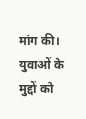मांग की।
युवाओं के मुद्दों को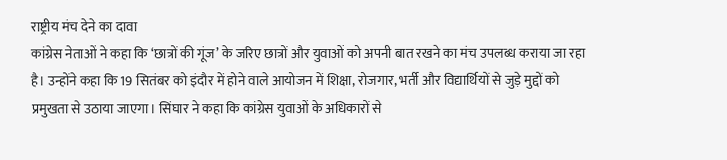राष्ट्रीय मंच देने का दावा
कांग्रेस नेताओं ने कहा कि ‘छात्रों की गूंज’ के जरिए छात्रों और युवाओं को अपनी बात रखने का मंच उपलब्ध कराया जा रहा है। उन्होंने कहा कि 19 सितंबर को इंदौर में होने वाले आयोजन में शिक्षा, रोजगार, भर्ती और विद्यार्थियों से जुड़े मुद्दों को प्रमुखता से उठाया जाएगा। सिंघार ने कहा कि कांग्रेस युवाओं के अधिकारों से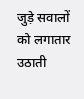जुड़े सवालों को लगातार उठाती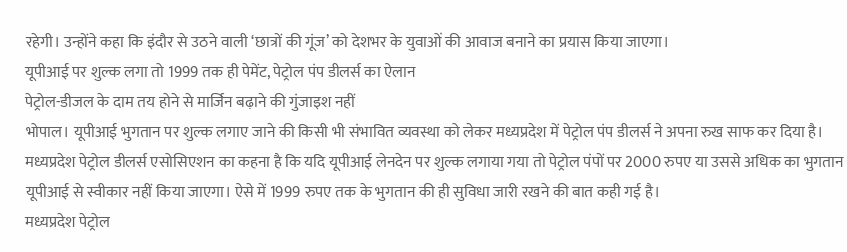रहेगी। उन्होंने कहा कि इंदौर से उठने वाली ‘छात्रों की गूंज’ को देशभर के युवाओं की आवाज बनाने का प्रयास किया जाएगा।
यूपीआई पर शुल्क लगा तो 1999 तक ही पेमेंट, पेट्रोल पंप डीलर्स का ऐलान
पेट्रोल-डीजल के दाम तय होने से मार्जिन बढ़ाने की गुंजाइश नहीं
भोपाल। यूपीआई भुगतान पर शुल्क लगाए जाने की किसी भी संभावित व्यवस्था को लेकर मध्यप्रदेश में पेट्रोल पंप डीलर्स ने अपना रुख साफ कर दिया है। मध्यप्रदेश पेट्रोल डीलर्स एसोसिएशन का कहना है कि यदि यूपीआई लेनदेन पर शुल्क लगाया गया तो पेट्रोल पंपों पर 2000 रुपए या उससे अधिक का भुगतान यूपीआई से स्वीकार नहीं किया जाएगा। ऐसे में 1999 रुपए तक के भुगतान की ही सुविधा जारी रखने की बात कही गई है।
मध्यप्रदेश पेट्रोल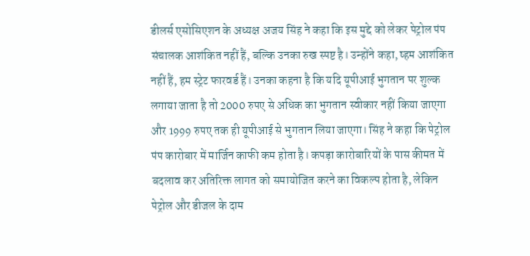डीलर्स एसोसिएशन के अध्यक्ष अजय सिंह ने कहा कि इस मुद्दे को लेकर पेट्रोल पंप संचालक आशंकित नहीं हैं, बल्कि उनका रुख स्पष्ट है। उन्होंने कहा, ष्हम आशंकित नहीं हैं, हम स्ट्रेट फारवर्ड हैं। उनका कहना है कि यदि यूपीआई भुगतान पर शुल्क लगाया जाता है तो 2000 रुपए से अधिक का भुगतान स्वीकार नहीं किया जाएगा और 1999 रुपए तक ही यूपीआई से भुगतान लिया जाएगा। सिंह ने कहा कि पेट्रोल पंप कारोबार में मार्जिन काफी कम होता है। कपड़ा कारोबारियों के पास कीमत में बदलाव कर अतिरिक्त लागत को समायोजित करने का विकल्प होता है, लेकिन पेट्रोल और डीजल के दाम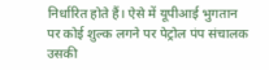निर्धारित होते हैं। ऐसे में यूपीआई भुगतान पर कोई शुल्क लगने पर पेट्रोल पंप संचालक उसकी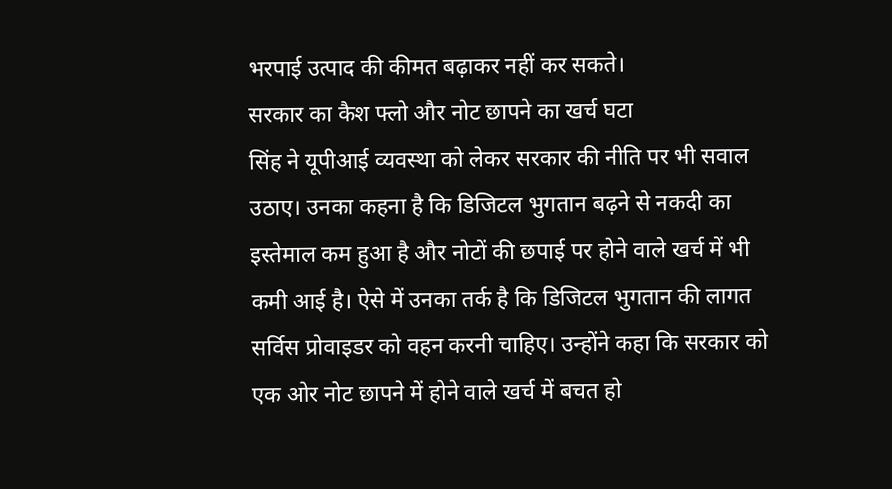भरपाई उत्पाद की कीमत बढ़ाकर नहीं कर सकते।
सरकार का कैश फ्लो और नोट छापने का खर्च घटा
सिंह ने यूपीआई व्यवस्था को लेकर सरकार की नीति पर भी सवाल उठाए। उनका कहना है कि डिजिटल भुगतान बढ़ने से नकदी का इस्तेमाल कम हुआ है और नोटों की छपाई पर होने वाले खर्च में भी कमी आई है। ऐसे में उनका तर्क है कि डिजिटल भुगतान की लागत सर्विस प्रोवाइडर को वहन करनी चाहिए। उन्होंने कहा कि सरकार को एक ओर नोट छापने में होने वाले खर्च में बचत हो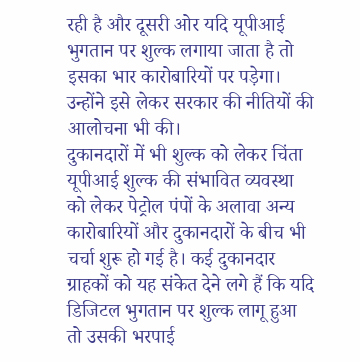रही है और दूसरी ओर यदि यूपीआई भुगतान पर शुल्क लगाया जाता है तो इसका भार कारोबारियों पर पड़ेगा। उन्होंने इसे लेकर सरकार की नीतियों की आलोचना भी की।
दुकानदारों में भी शुल्क को लेकर चिंता
यूपीआई शुल्क की संभावित व्यवस्था को लेकर पेट्रोल पंपों के अलावा अन्य कारोबारियों और दुकानदारों के बीच भी चर्चा शुरू हो गई है। कई दुकानदार ग्राहकों को यह संकेत देने लगे हैं कि यदि डिजिटल भुगतान पर शुल्क लागू हुआ तो उसकी भरपाई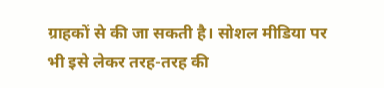ग्राहकों से की जा सकती है। सोशल मीडिया पर भी इसे लेकर तरह-तरह की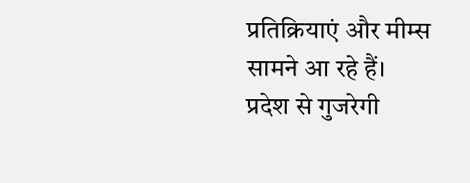प्रतिक्रियाएं और मीम्स सामने आ रहे हैं।
प्रदेश से गुजरेगी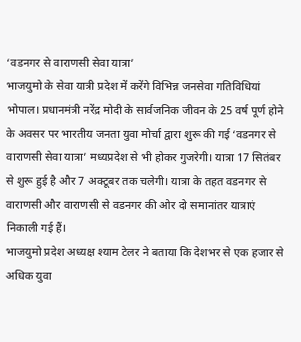‘वडनगर से वाराणसी सेवा यात्रा’
भाजयुमो के सेवा यात्री प्रदेश में करेंगे विभिन्न जनसेवा गतिविधियां
भोपाल। प्रधानमंत्री नरेंद्र मोदी के सार्वजनिक जीवन के 25 वर्ष पूर्ण होने के अवसर पर भारतीय जनता युवा मोर्चा द्वारा शुरू की गई ‘वडनगर से वाराणसी सेवा यात्रा’ मध्यप्रदेश से भी होकर गुजरेगी। यात्रा 17 सितंबर से शुरू हुई है और 7 अक्टूबर तक चलेगी। यात्रा के तहत वडनगर से वाराणसी और वाराणसी से वडनगर की ओर दो समानांतर यात्राएं निकाली गई हैं।
भाजयुमो प्रदेश अध्यक्ष श्याम टेलर ने बताया कि देशभर से एक हजार से अधिक युवा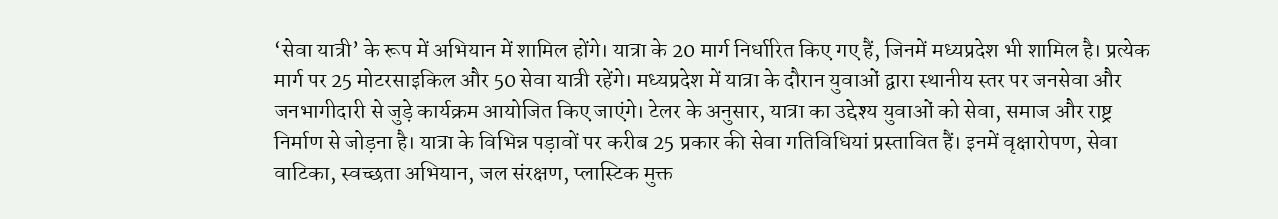‘सेवा यात्री’ के रूप में अभियान में शामिल होंगे। यात्रा के 20 मार्ग निर्धारित किए गए हैं, जिनमें मध्यप्रदेश भी शामिल है। प्रत्येक मार्ग पर 25 मोटरसाइकिल और 50 सेवा यात्री रहेंगे। मध्यप्रदेश में यात्रा के दौरान युवाओं द्वारा स्थानीय स्तर पर जनसेवा और जनभागीदारी से जुड़े कार्यक्रम आयोजित किए जाएंगे। टेलर के अनुसार, यात्रा का उद्देश्य युवाओं को सेवा, समाज और राष्ट्र निर्माण से जोड़ना है। यात्रा के विभिन्न पड़ावों पर करीब 25 प्रकार की सेवा गतिविधियां प्रस्तावित हैं। इनमें वृक्षारोपण, सेवा वाटिका, स्वच्छता अभियान, जल संरक्षण, प्लास्टिक मुक्त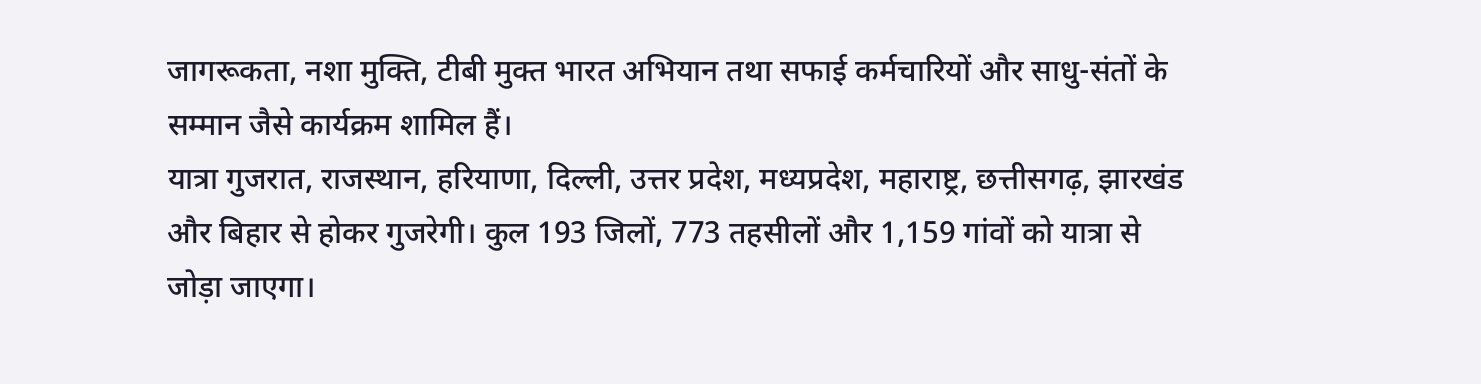जागरूकता, नशा मुक्ति, टीबी मुक्त भारत अभियान तथा सफाई कर्मचारियों और साधु-संतों के सम्मान जैसे कार्यक्रम शामिल हैं।
यात्रा गुजरात, राजस्थान, हरियाणा, दिल्ली, उत्तर प्रदेश, मध्यप्रदेश, महाराष्ट्र, छत्तीसगढ़, झारखंड और बिहार से होकर गुजरेगी। कुल 193 जिलों, 773 तहसीलों और 1,159 गांवों को यात्रा से जोड़ा जाएगा।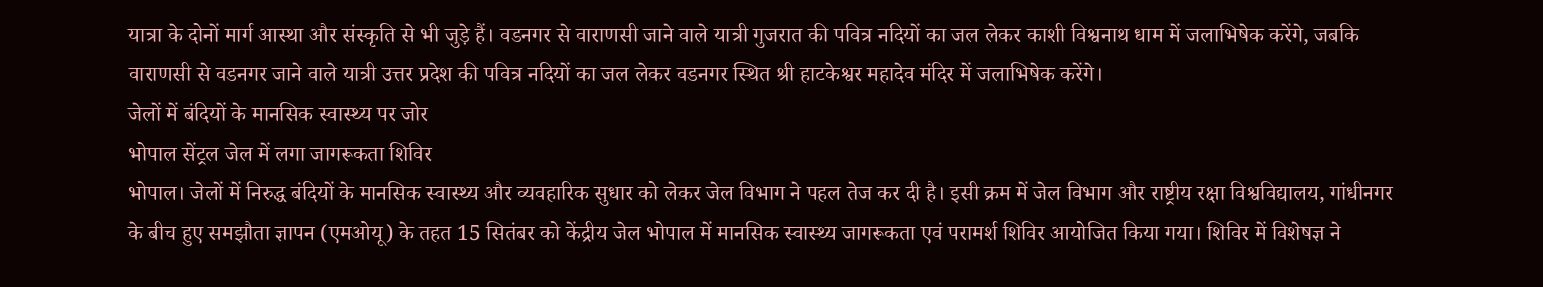यात्रा के दोनों मार्ग आस्था और संस्कृति से भी जुड़े हैं। वडनगर से वाराणसी जाने वाले यात्री गुजरात की पवित्र नदियों का जल लेकर काशी विश्वनाथ धाम में जलाभिषेक करेंगे, जबकि वाराणसी से वडनगर जाने वाले यात्री उत्तर प्रदेश की पवित्र नदियों का जल लेकर वडनगर स्थित श्री हाटकेश्वर महादेव मंदिर में जलाभिषेक करेंगे।
जेलों में बंदियों के मानसिक स्वास्थ्य पर जोर
भोपाल सेंट्रल जेल में लगा जागरूकता शिविर
भोपाल। जेलों में निरुद्ध बंदियों के मानसिक स्वास्थ्य और व्यवहारिक सुधार को लेकर जेल विभाग ने पहल तेज कर दी है। इसी क्रम में जेल विभाग और राष्ट्रीय रक्षा विश्वविद्यालय, गांधीनगर के बीच हुए समझौता ज्ञापन (एमओयू) के तहत 15 सितंबर को केंद्रीय जेल भोपाल में मानसिक स्वास्थ्य जागरूकता एवं परामर्श शिविर आयोजित किया गया। शिविर में विशेषज्ञ ने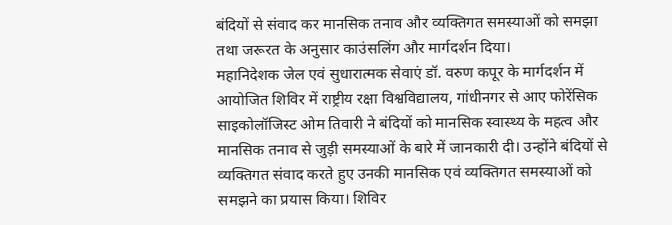बंदियों से संवाद कर मानसिक तनाव और व्यक्तिगत समस्याओं को समझा तथा जरूरत के अनुसार काउंसलिंग और मार्गदर्शन दिया।
महानिदेशक जेल एवं सुधारात्मक सेवाएं डॉ. वरुण कपूर के मार्गदर्शन में आयोजित शिविर में राष्ट्रीय रक्षा विश्वविद्यालय, गांधीनगर से आए फोरेंसिक साइकोलॉजिस्ट ओम तिवारी ने बंदियों को मानसिक स्वास्थ्य के महत्व और मानसिक तनाव से जुड़ी समस्याओं के बारे में जानकारी दी। उन्होंने बंदियों से व्यक्तिगत संवाद करते हुए उनकी मानसिक एवं व्यक्तिगत समस्याओं को समझने का प्रयास किया। शिविर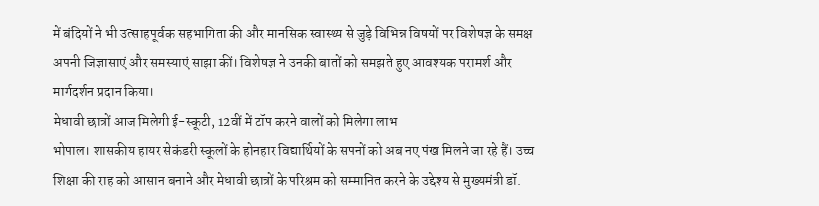में बंदियों ने भी उत्साहपूर्वक सहभागिता की और मानसिक स्वास्थ्य से जुड़े विभिन्न विषयों पर विशेषज्ञ के समक्ष अपनी जिज्ञासाएं और समस्याएं साझा कीं। विशेषज्ञ ने उनकी बातों को समझते हुए आवश्यक परामर्श और मार्गदर्शन प्रदान किया।
मेधावी छात्रों आज मिलेगी ई-स्कूटी, 12वीं में टॉप करने वालों को मिलेगा लाभ
भोपाल। शासकीय हायर सेकंडरी स्कूलों के होनहार विद्यार्थियों के सपनों को अब नए पंख मिलने जा रहे हैं। उच्च शिक्षा की राह को आसान बनाने और मेधावी छात्रों के परिश्रम को सम्मानित करने के उद्देश्य से मुख्यमंत्री डॉ.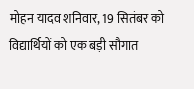मोहन यादव शनिवार, 19 सितंबर को विद्यार्थियों को एक बड़ी सौगात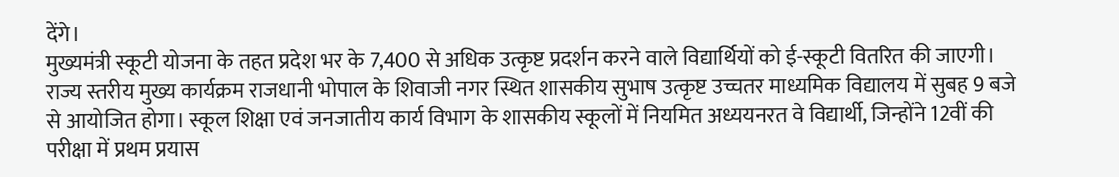देंगे।
मुख्यमंत्री स्कूटी योजना के तहत प्रदेश भर के 7,400 से अधिक उत्कृष्ट प्रदर्शन करने वाले विद्यार्थियों को ई-स्कूटी वितरित की जाएगी। राज्य स्तरीय मुख्य कार्यक्रम राजधानी भोपाल के शिवाजी नगर स्थित शासकीय सुभाष उत्कृष्ट उच्चतर माध्यमिक विद्यालय में सुबह 9 बजे से आयोजित होगा। स्कूल शिक्षा एवं जनजातीय कार्य विभाग के शासकीय स्कूलों में नियमित अध्ययनरत वे विद्यार्थी, जिन्होंने 12वीं की परीक्षा में प्रथम प्रयास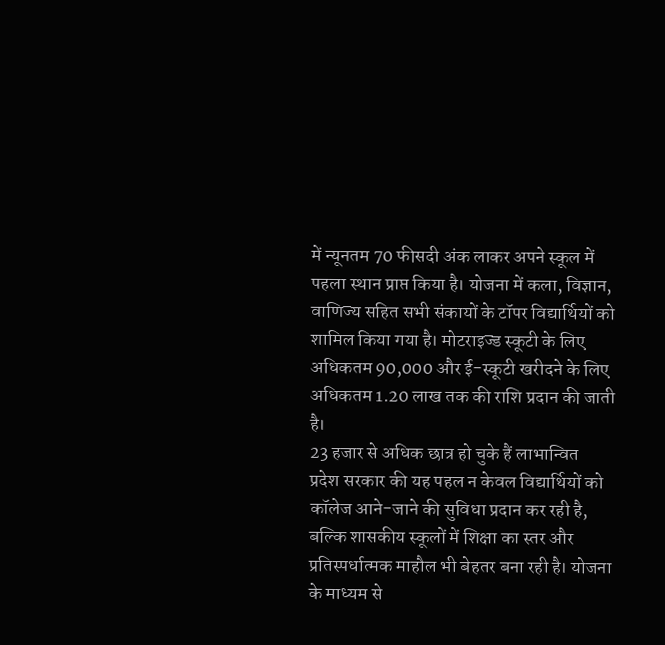में न्यूनतम 70 फीसदी अंक लाकर अपने स्कूल में पहला स्थान प्राप्त किया है। योजना में कला, विज्ञान, वाणिज्य सहित सभी संकायों के टॉपर विद्यार्थियों को शामिल किया गया है। मोटराइज्ड स्कूटी के लिए अधिकतम 90,000 और ई-स्कूटी खरीदने के लिए अधिकतम 1.20 लाख तक की राशि प्रदान की जाती है।
23 हजार से अधिक छात्र हो चुके हैं लाभान्वित
प्रदेश सरकार की यह पहल न केवल विद्यार्थियों को कॉलेज आने-जाने की सुविधा प्रदान कर रही है, बल्कि शासकीय स्कूलों में शिक्षा का स्तर और प्रतिस्पर्धात्मक माहौल भी बेहतर बना रही है। योजना के माध्यम से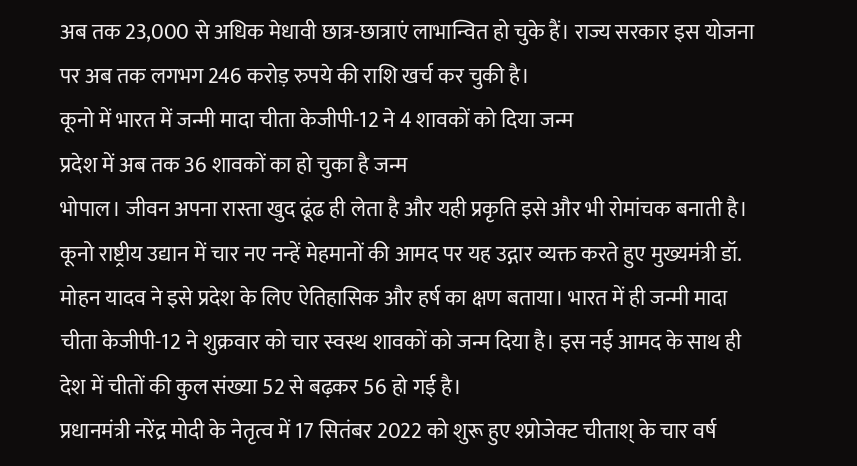अब तक 23,000 से अधिक मेधावी छात्र-छात्राएं लाभान्वित हो चुके हैं। राज्य सरकार इस योजना पर अब तक लगभग 246 करोड़ रुपये की राशि खर्च कर चुकी है।
कूनो में भारत में जन्मी मादा चीता केजीपी-12 ने 4 शावकों को दिया जन्म
प्रदेश में अब तक 36 शावकों का हो चुका है जन्म
भोपाल। जीवन अपना रास्ता खुद ढूंढ ही लेता है और यही प्रकृति इसे और भी रोमांचक बनाती है। कूनो राष्ट्रीय उद्यान में चार नए नन्हें मेहमानों की आमद पर यह उद्गार व्यक्त करते हुए मुख्यमंत्री डॉ. मोहन यादव ने इसे प्रदेश के लिए ऐतिहासिक और हर्ष का क्षण बताया। भारत में ही जन्मी मादा चीता केजीपी-12 ने शुक्रवार को चार स्वस्थ शावकों को जन्म दिया है। इस नई आमद के साथ ही देश में चीतों की कुल संख्या 52 से बढ़कर 56 हो गई है।
प्रधानमंत्री नरेंद्र मोदी के नेतृत्व में 17 सितंबर 2022 को शुरू हुए श्प्रोजेक्ट चीताश् के चार वर्ष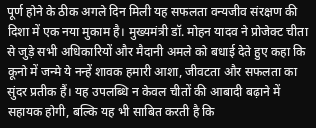पूर्ण होने के ठीक अगले दिन मिली यह सफलता वन्यजीव संरक्षण की दिशा में एक नया मुकाम है। मुख्यमंत्री डॉ. मोहन यादव ने प्रोजेक्ट चीता से जुड़े सभी अधिकारियों और मैदानी अमले को बधाई देते हुए कहा कि कूनो में जन्मे ये नन्हें शावक हमारी आशा, जीवटता और सफलता का सुंदर प्रतीक हैं। यह उपलब्धि न केवल चीतों की आबादी बढ़ाने में सहायक होगी, बल्कि यह भी साबित करती है कि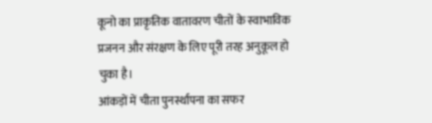कूनो का प्राकृतिक वातावरण चीतों के स्वाभाविक प्रजनन और संरक्षण के लिए पूरी तरह अनुकूल हो चुका है।
आंकड़ों में चीता पुनर्स्थापना का सफर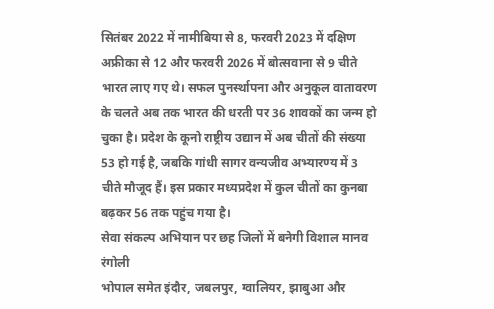सितंबर 2022 में नामीबिया से 8, फरवरी 2023 में दक्षिण अफ्रीका से 12 और फरवरी 2026 में बोत्सवाना से 9 चीते भारत लाए गए थे। सफल पुनर्स्थापना और अनुकूल वातावरण के चलते अब तक भारत की धरती पर 36 शावकों का जन्म हो चुका है। प्रदेश के कूनो राष्ट्रीय उद्यान में अब चीतों की संख्या 53 हो गई है, जबकि गांधी सागर वन्यजीव अभ्यारण्य में 3 चीते मौजूद हैं। इस प्रकार मध्यप्रदेश में कुल चीतों का कुनबा बढ़कर 56 तक पहुंच गया है।
सेवा संकल्प अभियान पर छह जिलों में बनेगी विशाल मानव रंगोली
भोपाल समेत इंदौर, जबलपुर, ग्वालियर, झाबुआ और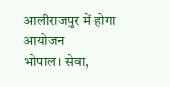आलीराजपुर में होगा आयोजन
भोपाल। सेवा,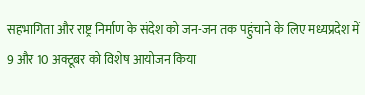सहभागिता और राष्ट्र निर्माण के संदेश को जन-जन तक पहुंचाने के लिए मध्यप्रदेश में 9 और 10 अक्टूबर को विशेष आयोजन किया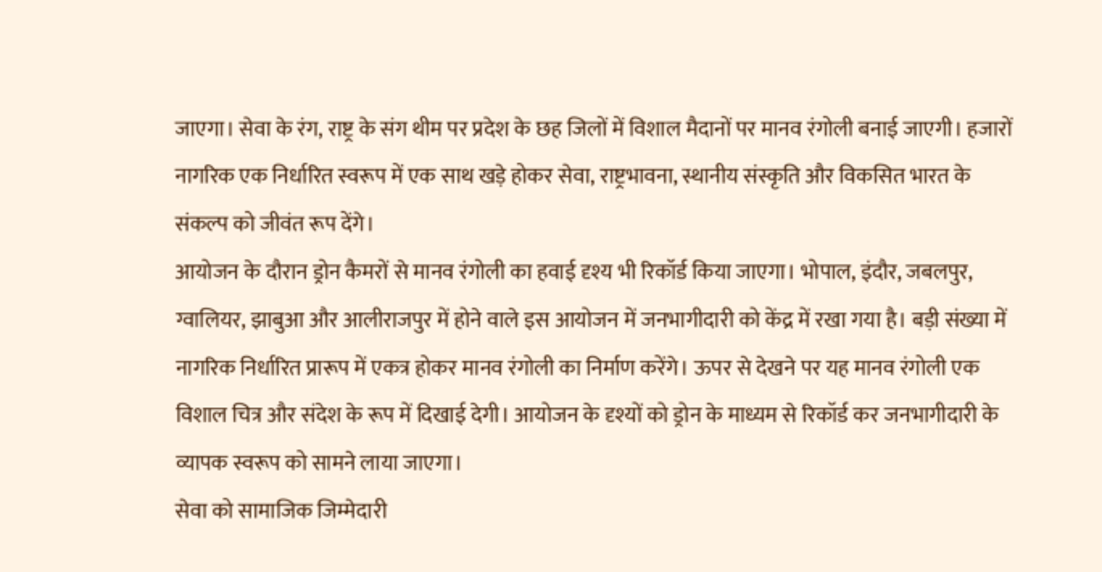जाएगा। सेवा के रंग, राष्ट्र के संग थीम पर प्रदेश के छह जिलों में विशाल मैदानों पर मानव रंगोली बनाई जाएगी। हजारों नागरिक एक निर्धारित स्वरूप में एक साथ खड़े होकर सेवा, राष्ट्रभावना, स्थानीय संस्कृति और विकसित भारत के संकल्प को जीवंत रूप देंगे।
आयोजन के दौरान ड्रोन कैमरों से मानव रंगोली का हवाई दृश्य भी रिकॉर्ड किया जाएगा। भोपाल, इंदौर, जबलपुर, ग्वालियर, झाबुआ और आलीराजपुर में होने वाले इस आयोजन में जनभागीदारी को केंद्र में रखा गया है। बड़ी संख्या में नागरिक निर्धारित प्रारूप में एकत्र होकर मानव रंगोली का निर्माण करेंगे। ऊपर से देखने पर यह मानव रंगोली एक विशाल चित्र और संदेश के रूप में दिखाई देगी। आयोजन के दृश्यों को ड्रोन के माध्यम से रिकॉर्ड कर जनभागीदारी के व्यापक स्वरूप को सामने लाया जाएगा।
सेवा को सामाजिक जिम्मेदारी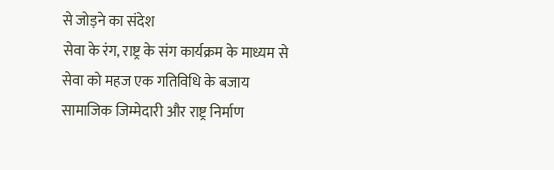से जोड़ने का संदेश
सेवा के रंग, राष्ट्र के संग कार्यक्रम के माध्यम से सेवा को महज एक गतिविधि के बजाय सामाजिक जिम्मेदारी और राष्ट्र निर्माण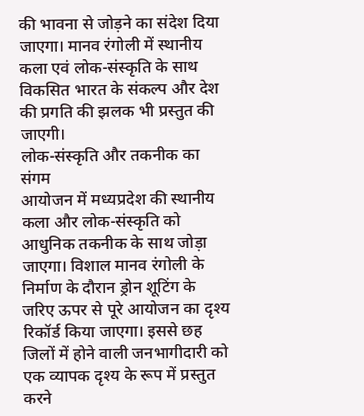की भावना से जोड़ने का संदेश दिया जाएगा। मानव रंगोली में स्थानीय कला एवं लोक-संस्कृति के साथ विकसित भारत के संकल्प और देश की प्रगति की झलक भी प्रस्तुत की जाएगी।
लोक-संस्कृति और तकनीक का संगम
आयोजन में मध्यप्रदेश की स्थानीय कला और लोक-संस्कृति को आधुनिक तकनीक के साथ जोड़ा जाएगा। विशाल मानव रंगोली के निर्माण के दौरान ड्रोन शूटिंग के जरिए ऊपर से पूरे आयोजन का दृश्य रिकॉर्ड किया जाएगा। इससे छह जिलों में होने वाली जनभागीदारी को एक व्यापक दृश्य के रूप में प्रस्तुत करने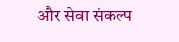और सेवा संकल्प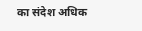का संदेश अधिक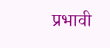प्रभावी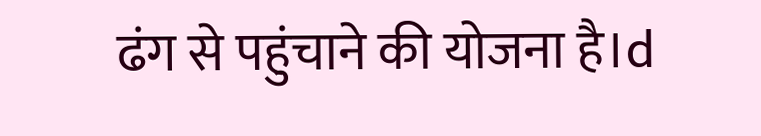ढंग से पहुंचाने की योजना है।d